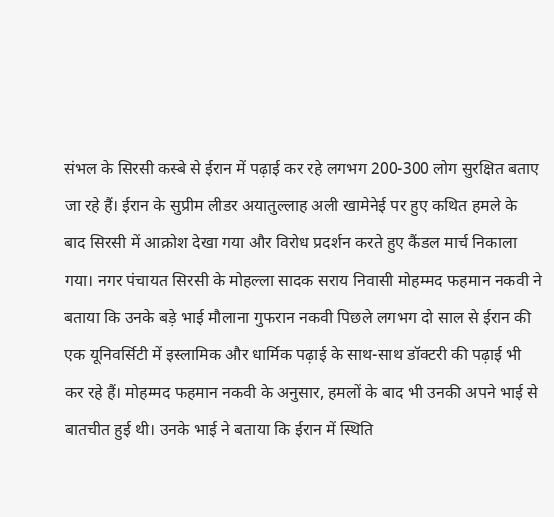संभल के सिरसी कस्बे से ईरान में पढ़ाई कर रहे लगभग 200-300 लोग सुरक्षित बताए जा रहे हैं। ईरान के सुप्रीम लीडर अयातुल्लाह अली खामेनेई पर हुए कथित हमले के बाद सिरसी में आक्रोश देखा गया और विरोध प्रदर्शन करते हुए कैंडल मार्च निकाला गया। नगर पंचायत सिरसी के मोहल्ला सादक सराय निवासी मोहम्मद फहमान नकवी ने बताया कि उनके बड़े भाई मौलाना गुफरान नकवी पिछले लगभग दो साल से ईरान की एक यूनिवर्सिटी में इस्लामिक और धार्मिक पढ़ाई के साथ-साथ डॉक्टरी की पढ़ाई भी कर रहे हैं। मोहम्मद फहमान नकवी के अनुसार, हमलों के बाद भी उनकी अपने भाई से बातचीत हुई थी। उनके भाई ने बताया कि ईरान में स्थिति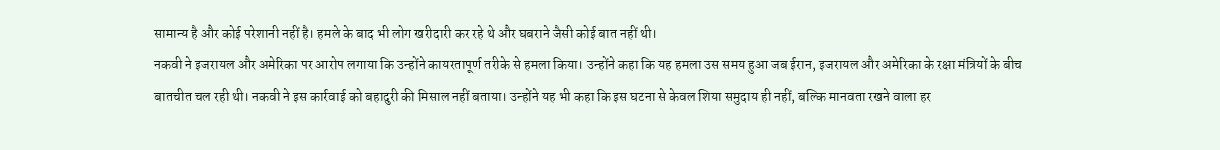सामान्य है और कोई परेशानी नहीं है। हमले के बाद भी लोग खरीदारी कर रहे थे और घबराने जैसी कोई बात नहीं थी।
नकवी ने इजरायल और अमेरिका पर आरोप लगाया कि उन्होंने कायरतापूर्ण तरीके से हमला किया। उन्होंने कहा कि यह हमला उस समय हुआ जब ईरान, इजरायल और अमेरिका के रक्षा मंत्रियों के बीच बातचीत चल रही थी। नकवी ने इस कार्रवाई को बहादुरी की मिसाल नहीं बताया। उन्होंने यह भी कहा कि इस घटना से केवल शिया समुदाय ही नहीं, बल्कि मानवता रखने वाला हर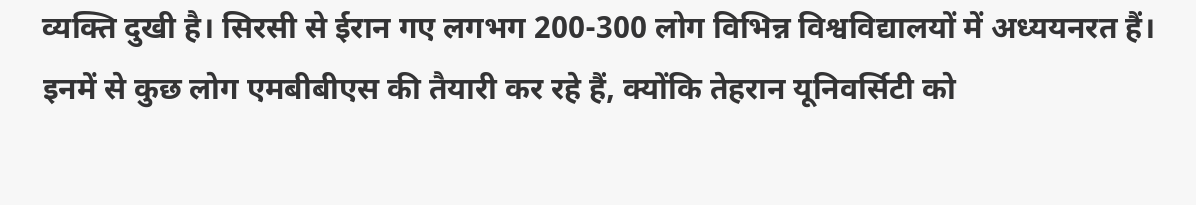व्यक्ति दुखी है। सिरसी से ईरान गए लगभग 200-300 लोग विभिन्न विश्वविद्यालयों में अध्ययनरत हैं। इनमें से कुछ लोग एमबीबीएस की तैयारी कर रहे हैं, क्योंकि तेहरान यूनिवर्सिटी को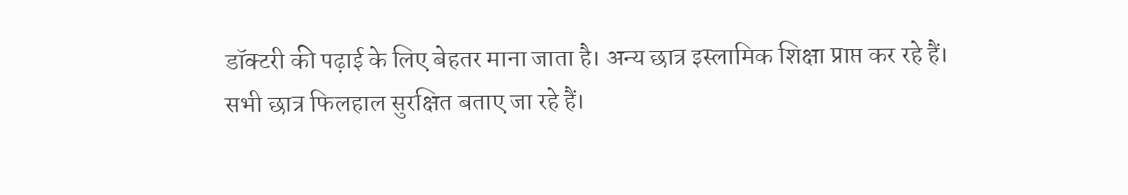डॉक्टरी की पढ़ाई के लिए बेहतर माना जाता है। अन्य छात्र इस्लामिक शिक्षा प्राप्त कर रहे हैं। सभी छात्र फिलहाल सुरक्षित बताए जा रहे हैं।